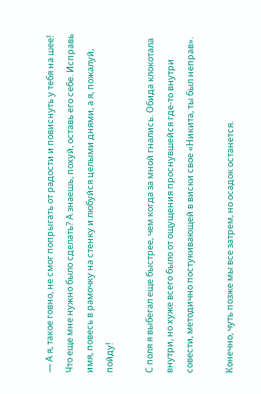— А я, такое говно, не смог попрыгать от радости и повиснуть у тебя на шее! Что еще мне нужно было сделать? А знаешь, похуй, оставь его себе. Исправь имя, повесь в рамочку на стенку и любуйся целыми днями, а я, пожалуй, пойду!

С поля я выбегал еще быстрее, чем когда за мной гнались. Обида клокотала внутри, но хуже всего было от ощущения проснувшейся где-то внутри совести, методично постукивающей в виски свое «Никита, ты был неправ».

Конечно, чуть позже мы все затрем, но осадок останется.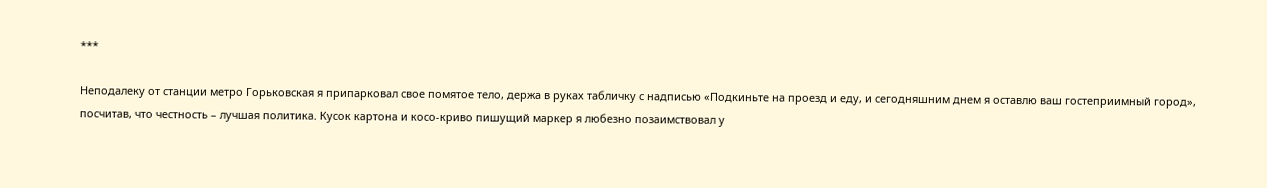***

Неподалеку от станции метро Горьковская я припарковал свое помятое тело, держа в руках табличку с надписью «Подкиньте на проезд и еду, и сегодняшним днем я оставлю ваш гостеприимный город», посчитав, что честность – лучшая политика. Кусок картона и косо-криво пишущий маркер я любезно позаимствовал у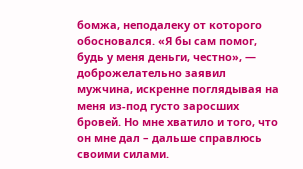бомжа, неподалеку от которого обосновался. «Я бы сам помог, будь у меня деньги, честно», — доброжелательно заявил мужчина, искренне поглядывая на меня из-под густо заросших бровей. Но мне хватило и того, что он мне дал – дальше справлюсь своими силами.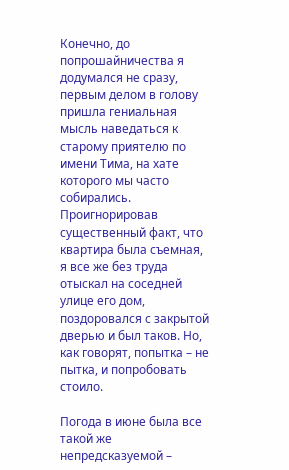Конечно, до попрошайничества я додумался не сразу, первым делом в голову пришла гениальная мысль наведаться к старому приятелю по имени Тима, на хате которого мы часто собирались. Проигнорировав существенный факт, что квартира была съемная, я все же без труда отыскал на соседней улице его дом, поздоровался с закрытой дверью и был таков. Но, как говорят, попытка – не пытка, и попробовать стоило.

Погода в июне была все такой же непредсказуемой –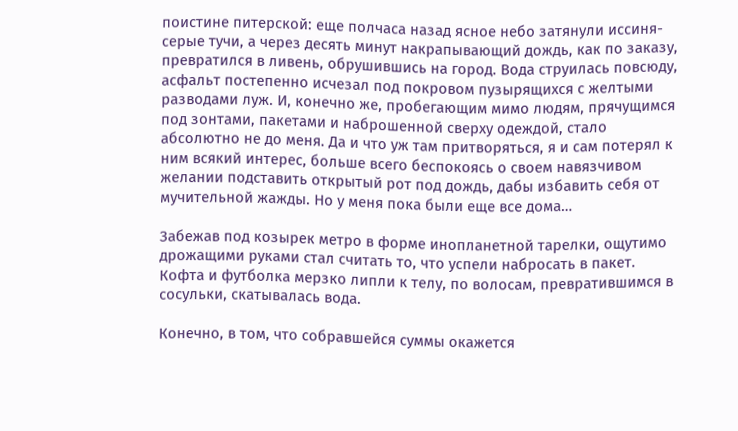поистине питерской: еще полчаса назад ясное небо затянули иссиня-серые тучи, а через десять минут накрапывающий дождь, как по заказу, превратился в ливень, обрушившись на город. Вода струилась повсюду, асфальт постепенно исчезал под покровом пузырящихся с желтыми разводами луж. И, конечно же, пробегающим мимо людям, прячущимся под зонтами, пакетами и наброшенной сверху одеждой, стало абсолютно не до меня. Да и что уж там притворяться, я и сам потерял к ним всякий интерес, больше всего беспокоясь о своем навязчивом желании подставить открытый рот под дождь, дабы избавить себя от мучительной жажды. Но у меня пока были еще все дома…

Забежав под козырек метро в форме инопланетной тарелки, ощутимо дрожащими руками стал считать то, что успели набросать в пакет. Кофта и футболка мерзко липли к телу, по волосам, превратившимся в сосульки, скатывалась вода.

Конечно, в том, что собравшейся суммы окажется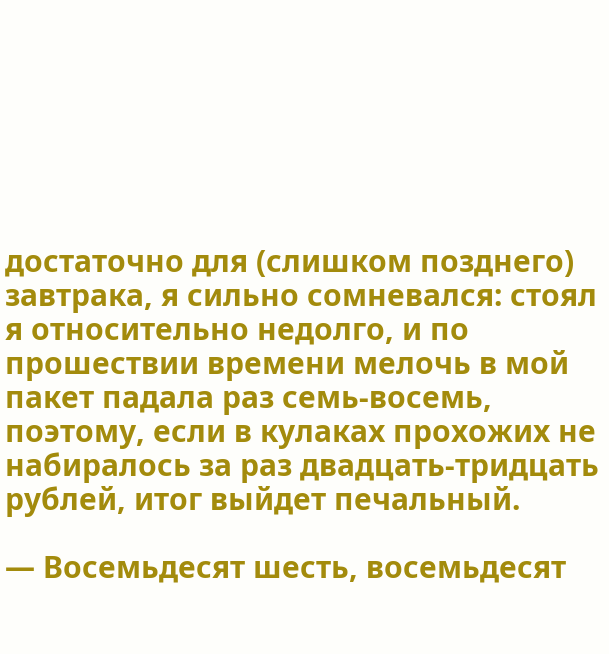достаточно для (слишком позднего) завтрака, я сильно сомневался: стоял я относительно недолго, и по прошествии времени мелочь в мой пакет падала раз семь-восемь, поэтому, если в кулаках прохожих не набиралось за раз двадцать-тридцать рублей, итог выйдет печальный.

— Восемьдесят шесть, восемьдесят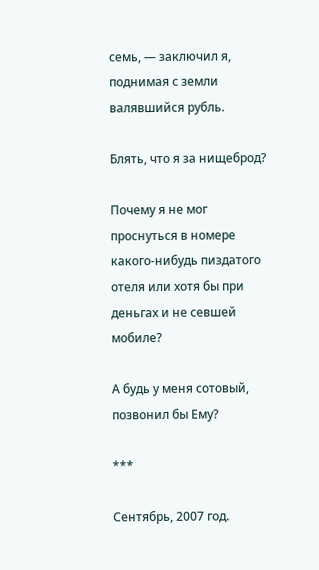семь, — заключил я, поднимая с земли валявшийся рубль.

Блять, что я за нищеброд?

Почему я не мог проснуться в номере какого-нибудь пиздатого отеля или хотя бы при деньгах и не севшей мобиле?

А будь у меня сотовый, позвонил бы Ему?

***

Сентябрь, 2007 год.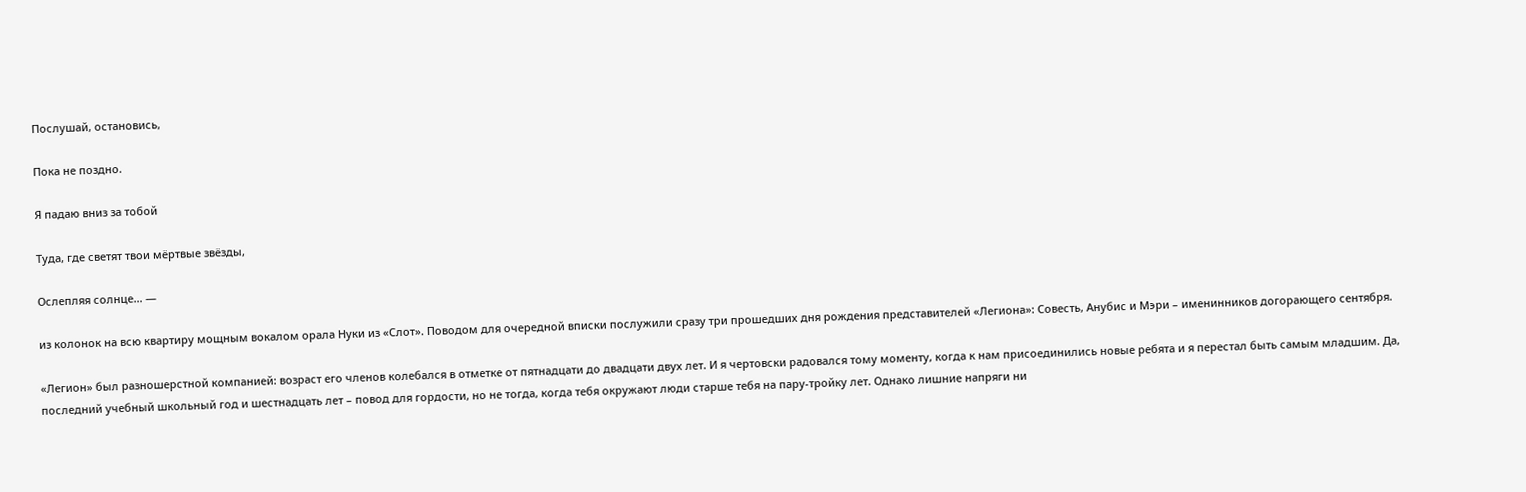Послушай, остановись,

Пока не поздно.

Я падаю вниз за тобой

Туда, где светят твои мёртвые звёзды,

Ослепляя солнце… —

из колонок на всю квартиру мощным вокалом орала Нуки из «Слот». Поводом для очередной вписки послужили сразу три прошедших дня рождения представителей «Легиона»: Совесть, Анубис и Мэри – именинников догорающего сентября.

«Легион» был разношерстной компанией: возраст его членов колебался в отметке от пятнадцати до двадцати двух лет. И я чертовски радовался тому моменту, когда к нам присоединились новые ребята и я перестал быть самым младшим. Да, последний учебный школьный год и шестнадцать лет – повод для гордости, но не тогда, когда тебя окружают люди старше тебя на пару-тройку лет. Однако лишние напряги ни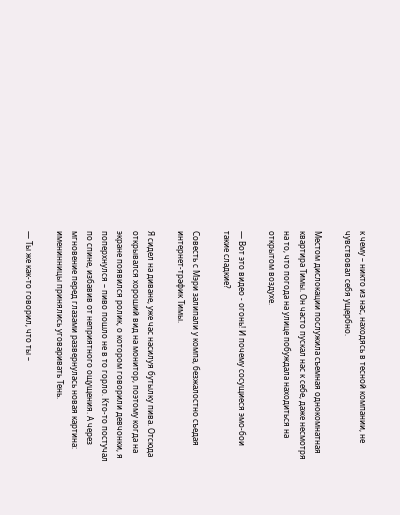к чему – никто из нас, находясь в тесной компании, не чувствовал себя ущербно.

Местом дислокации послужила съемная однокомнатная квартира Тимы. Он часто пускал нас к себе, даже несмотря на то, что погода на улице побуждала находиться на открытом воздухе.

— Вот это видео - огонь! И почему сосущиеся эмо-бои такие сладкие?

Совесть с Мэри залипали у компа, безжалостно съедая интернет-трафик Тимы.

Я сидел на диване, уже час насилуя бутылку пива. Отсюда открывался хороший вид на монитор, поэтому когда на экране появился ролик, о котором говорили девчонки, я поперхнулся – пиво пошло не в то горло. Кто-то постучал по спине, избавив от неприятного ощущения. А через мгновение перед глазами развернулась новая картина: именинницы принялись уговаривать Тень.

— Ты же как-то говорил, что ты –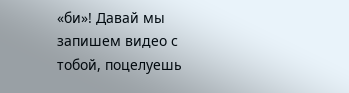«би»! Давай мы запишем видео с тобой, поцелуешь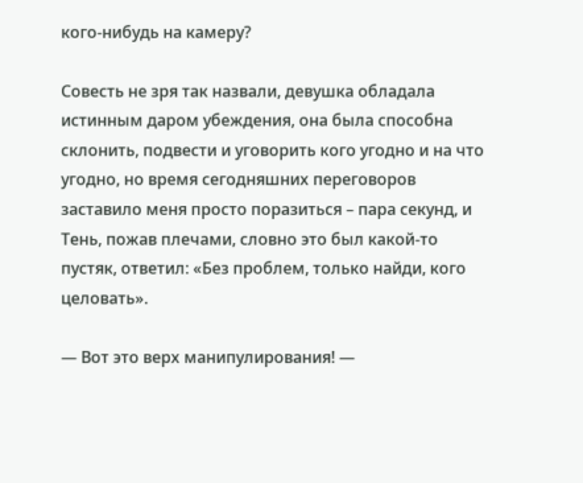кого-нибудь на камеру?

Совесть не зря так назвали, девушка обладала истинным даром убеждения, она была способна склонить, подвести и уговорить кого угодно и на что угодно, но время сегодняшних переговоров заставило меня просто поразиться – пара секунд, и Тень, пожав плечами, словно это был какой-то пустяк, ответил: «Без проблем, только найди, кого целовать».

— Вот это верх манипулирования! —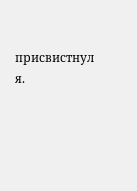присвистнул я.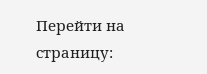Перейти на страницу: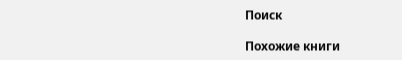Поиск

Похожие книги